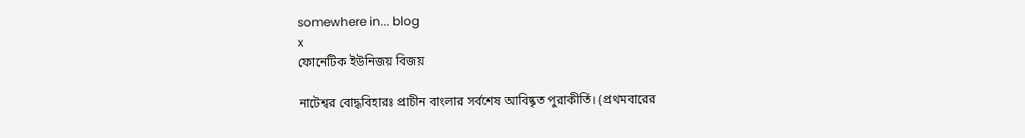somewhere in... blog
x
ফোনেটিক ইউনিজয় বিজয়

নাটেশ্বর বোদ্ধবিহারঃ প্রাচীন বাংলার সর্বশেষ আবিষ্কৃত পুরাকীর্তি। (প্রথমবারের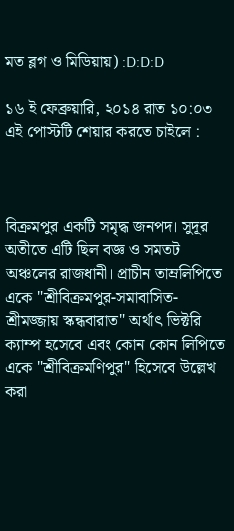মত ব্লগ ও মিডিয়ায়) :D:D:D

১৬ ই ফেব্রুয়ারি, ২০১৪ রাত ১০:০৩
এই পোস্টটি শেয়ার করতে চাইলে :



বিক্রমপুর একটি সমৃদ্ধ জনপদ। সুদূর অতীতে এটি ছিল বজ্ঞ ও সমতট অঞ্চলের রাজধানী। প্রাচীন তাম্রলিপিতে একে "শ্রীবিক্রমপুর-সমাবাসিত-শ্রীমজ্জায় স্কন্ধবারাত" অর্থাৎ ভিক্টরি ক্যাম্প হসেবে এবং কোন কোন লিপিতে একে "শ্রীবিক্রমণিপুর" হিসেবে উল্লেখ করা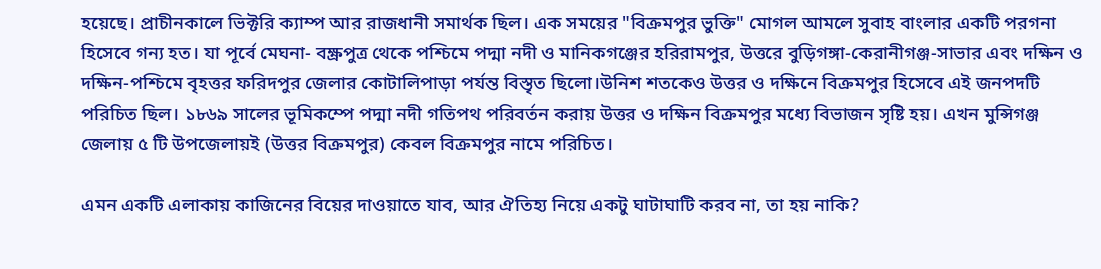হয়েছে। প্রাচীনকালে ভিক্টরি ক্যাম্প আর রাজধানী সমার্থক ছিল। এক সময়ের "বিক্রমপুর ভুক্তি" মোগল আমলে সুবাহ বাংলার একটি পরগনা হিসেবে গন্য হত। যা পূর্বে মেঘনা- বক্ষ্রপুত্র থেকে পশ্চিমে পদ্মা নদী ও মানিকগঞ্জের হরিরামপুর, উত্তরে বুড়িগঙ্গা-কেরানীগঞ্জ-সাভার এবং দক্ষিন ও দক্ষিন-পশ্চিমে বৃহত্তর ফরিদপুর জেলার কোটালিপাড়া পর্যন্ত বিস্তৃত ছিলো।উনিশ শতকেও উত্তর ও দক্ষিনে বিক্রমপুর হিসেবে এই জনপদটি পরিচিত ছিল। ১৮৬৯ সালের ভূমিকম্পে পদ্মা নদী গতিপথ পরিবর্তন করায় উত্তর ও দক্ষিন বিক্রমপুর মধ্যে বিভাজন সৃষ্টি হয়। এখন মুন্সিগঞ্জ জেলায় ৫ টি উপজেলায়ই (উত্তর বিক্রমপুর) কেবল বিক্রমপুর নামে পরিচিত।

এমন একটি এলাকায় কাজিনের বিয়ের দাওয়াতে যাব, আর ঐতিহ্য নিয়ে একটু ঘাটাঘাটি করব না, তা হয় নাকি?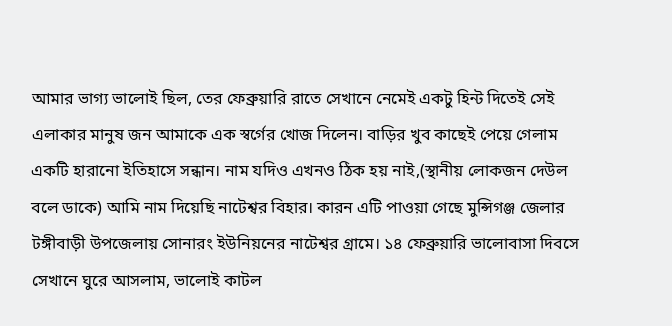আমার ভাগ্য ভালোই ছিল, তের ফেব্রুয়ারি রাতে সেখানে নেমেই একটু হিন্ট দিতেই সেই এলাকার মানুষ জন আমাকে এক স্বর্গের খোজ দিলেন। বাড়ির খুব কাছেই পেয়ে গেলাম একটি হারানো ইতিহাসে সন্ধান। নাম যদিও এখনও ঠিক হয় নাই,(স্থানীয় লোকজন দেউল বলে ডাকে) আমি নাম দিয়েছি নাটেশ্বর বিহার। কারন এটি পাওয়া গেছে মুন্সিগঞ্জ জেলার টঙ্গীবাড়ী উপজেলায় সোনারং ইউনিয়নের নাটেশ্বর গ্রামে। ১৪ ফেব্রুয়ারি ভালোবাসা দিবসে সেখানে ঘুরে আসলাম, ভালোই কাটল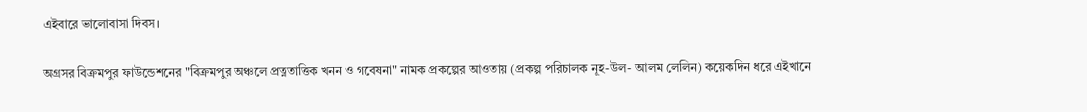এইবারে ভালোবাসা দিবস।

অগ্রসর বিক্রমপুর ফাউন্ডেশনের "বিক্রমপুর অঞ্চলে প্রত্নতাত্তিক খনন ও গবেষনা" নামক প্রকল্পের আওতায় (প্রকল্প পরিচালক নূহ-উল- আলম লেলিন) কয়েকদিন ধরে এইখানে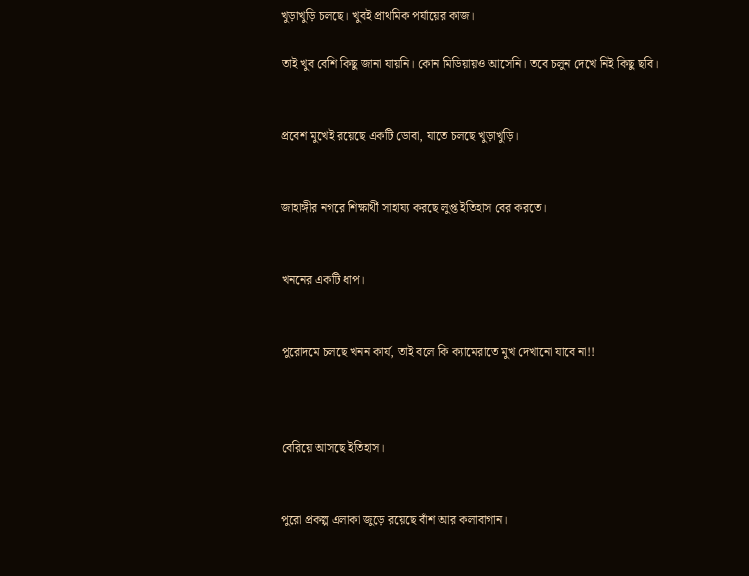খুড়াখুড়ি চলছে। খুবই প্রাথমিক পর্যায়ের কাজ।

তাই খুব বেশি কিছু জানা যায়নি। কোন মিডিয়ায়ও আসেনি। তবে চলুন দেখে নিই কিছু ছবি।


প্রবেশ মুখেই রয়েছে একটি ডোবা, যাতে চলছে খুড়াখুড়ি।


জাহাঙ্গীর নগরে শিক্ষার্থী সাহায্য করছে লুপ্ত ইতিহাস বের করতে।


খননের একটি ধাপ।


পুরোদমে চলছে খনন কার্য, তাই বলে কি ক্যামেরাতে মুখ দেখানো যাবে না!!



বেরিয়ে আসছে ইতিহাস।


পুরো প্রকল্প এলাকা জুড়ে রয়েছে বাঁশ আর কলাবাগান।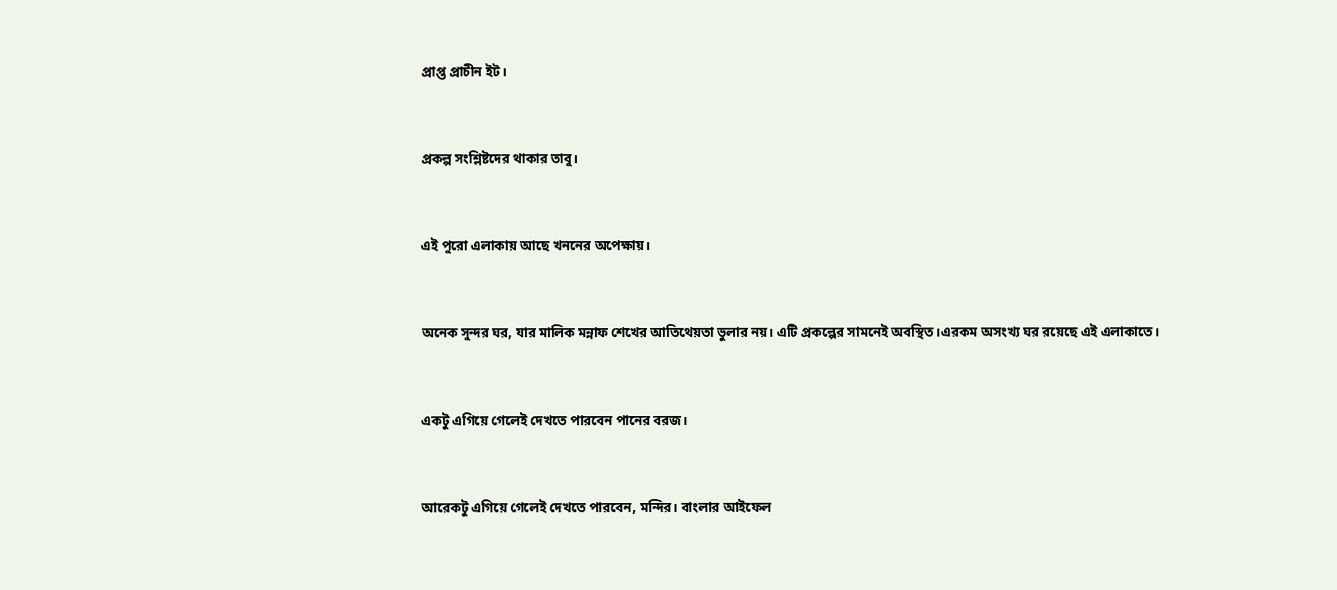প্রাপ্ত প্রাচীন ইট।


প্রকল্প সংশ্লিষ্টদের থাকার তাবু।


এই পুরো এলাকায় আছে খননের অপেক্ষায়।


অনেক সুন্দর ঘর, যার মালিক মন্নাফ শেখের আতিথেয়তা ভুলার নয়। এটি প্রকল্পের সামনেই অবস্থিত।এরকম অসংখ্য ঘর রয়েছে এই এলাকাতে।


একটু এগিয়ে গেলেই দেখতে পারবেন পানের বরজ।


আরেকটু এগিয়ে গেলেই দেখতে পারবেন, মন্দির। বাংলার আইফেল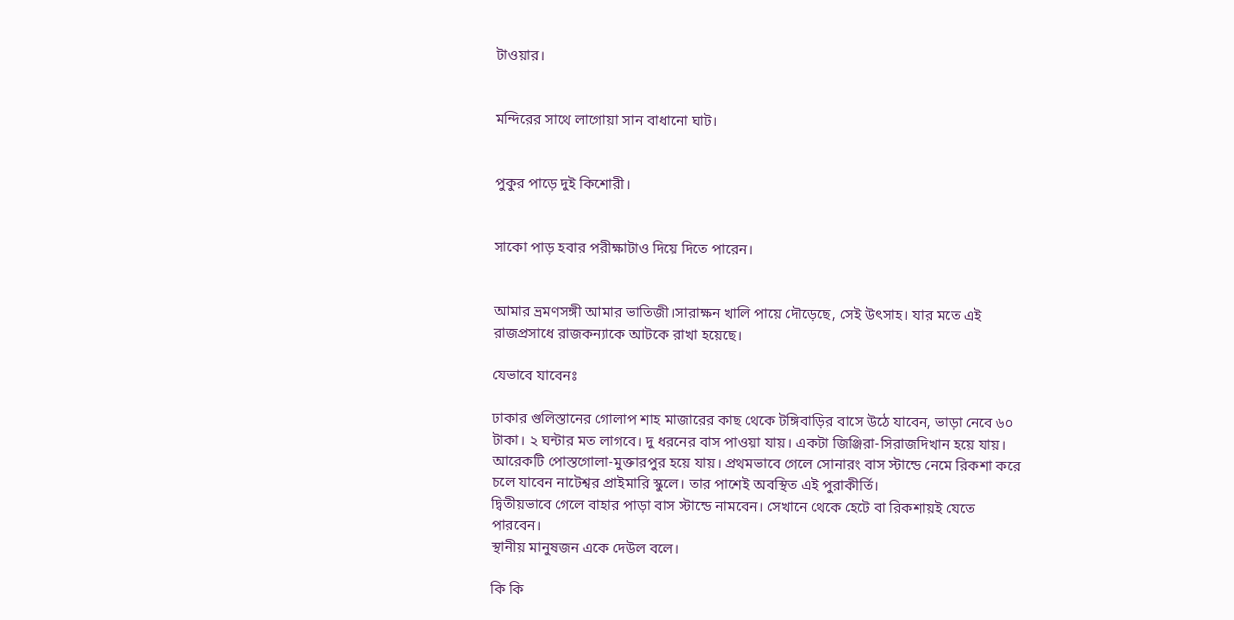টাওয়ার।


মন্দিরের সাথে লাগোয়া সান বাধানো ঘাট।


পুকুর পাড়ে দুই কিশোরী।


সাকো পাড় হবার পরীক্ষাটাও দিয়ে দিতে পারেন।


আমার ভ্রমণসঙ্গী আমার ভাতিজী।সারাক্ষন খালি পায়ে দৌড়েছে, সেই উৎসাহ। যার মতে এই রাজপ্রসাধে রাজকন্যাকে আটকে রাখা হয়েছে।

যেভাবে যাবেনঃ

ঢাকার গুলিস্তানের গোলাপ শাহ মাজারের কাছ থেকে টঙ্গিবাড়ির বাসে উঠে যাবেন, ভাড়া নেবে ৬০ টাকা। ২ ঘন্টার মত লাগবে। দু ধরনের বাস পাওয়া যায়। একটা জিঞ্জিরা-সিরাজদিখান হয়ে যায়। আরেকটি পোস্তগোলা-মুক্তারপুর হয়ে যায়। প্রথমভাবে গেলে সোনারং বাস স্টান্ডে নেমে রিকশা করে চলে যাবেন নাটেশ্বর প্রাইমারি স্কুলে। তার পাশেই অবস্থিত এই পুরাকীর্তি।
দ্বিতীয়ভাবে গেলে বাহার পাড়া বাস স্টান্ডে নামবেন। সেখানে থেকে হেটে বা রিকশায়ই যেতে পারবেন।
স্থানীয় মানুষজন একে দেউল বলে।

কি কি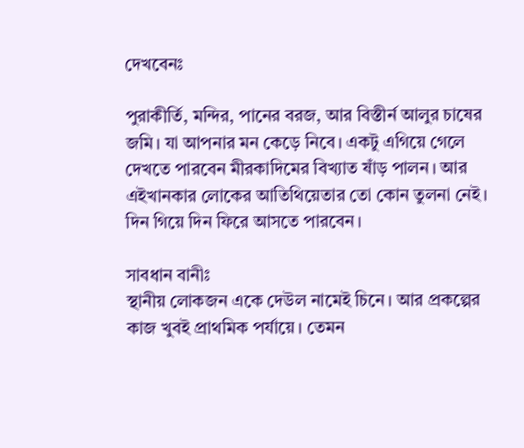দেখবেনঃ

পুরাকীর্তি, মন্দির, পানের বরজ, আর বিস্তীর্ন আলুর চাষের জমি। যা আপনার মন কেড়ে নিবে। একটু এগিয়ে গেলে দেখতে পারবেন মীরকাদিমের বিখ্যাত ষাঁড় পালন। আর এইখানকার লোকের আতিথিয়েতার তো কোন তুলনা নেই।
দিন গিয়ে দিন ফিরে আসতে পারবেন।

সাবধান বানীঃ
স্থানীয় লোকজন একে দেউল নামেই চিনে। আর প্রকল্পের কাজ খুবই প্রাথমিক পর্যায়ে। তেমন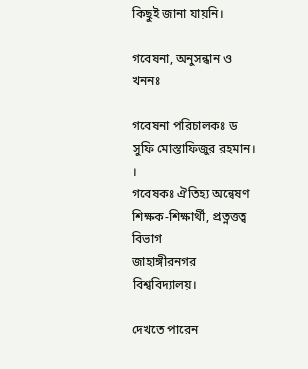কিছুই জানা যায়নি।

গবেষনা, অনুসন্ধান ও খননঃ

গবেষনা পরিচালকঃ ড সুফি মোস্তাফিজুর রহমান। ।
গবেষকঃ ঐতিহ্য অন্বেষণ
শিক্ষক-শিক্ষার্থী, প্রত্নত্তত্ব বিভাগ
জাহাঙ্গীরনগর বিশ্ববিদ্যালয়।

দেখতে পারেন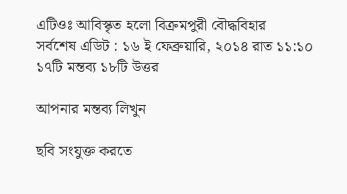এটিওঃ আবিস্কৃত হলো বিক্রমপুরী বৌদ্ধবিহার
সর্বশেষ এডিট : ১৬ ই ফেব্রুয়ারি, ২০১৪ রাত ১১:১০
১৭টি মন্তব্য ১৮টি উত্তর

আপনার মন্তব্য লিখুন

ছবি সংযুক্ত করতে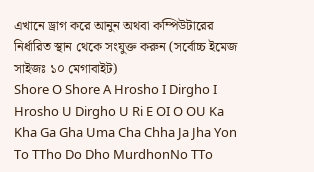এখানে ড্রাগ করে আনুন অথবা কম্পিউটারের নির্ধারিত স্থান থেকে সংযুক্ত করুন (সর্বোচ্চ ইমেজ সাইজঃ ১০ মেগাবাইট)
Shore O Shore A Hrosho I Dirgho I Hrosho U Dirgho U Ri E OI O OU Ka Kha Ga Gha Uma Cha Chha Ja Jha Yon To TTho Do Dho MurdhonNo TTo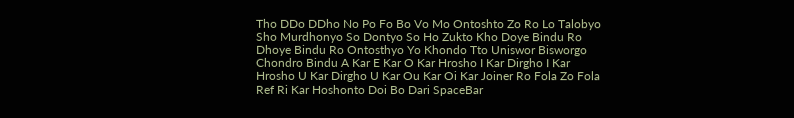Tho DDo DDho No Po Fo Bo Vo Mo Ontoshto Zo Ro Lo Talobyo Sho Murdhonyo So Dontyo So Ho Zukto Kho Doye Bindu Ro Dhoye Bindu Ro Ontosthyo Yo Khondo Tto Uniswor Bisworgo Chondro Bindu A Kar E Kar O Kar Hrosho I Kar Dirgho I Kar Hrosho U Kar Dirgho U Kar Ou Kar Oi Kar Joiner Ro Fola Zo Fola Ref Ri Kar Hoshonto Doi Bo Dari SpaceBar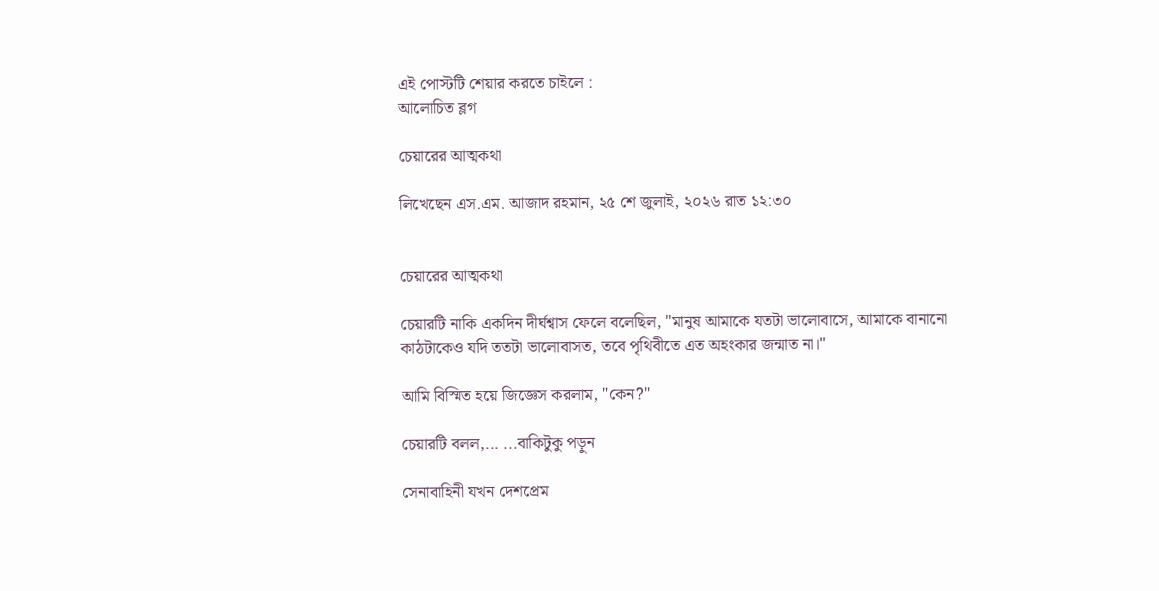এই পোস্টটি শেয়ার করতে চাইলে :
আলোচিত ব্লগ

চেয়ারের আত্মকথা

লিখেছেন এস.এম. আজাদ রহমান, ২৫ শে জুলাই, ২০২৬ রাত ১২:৩০


চেয়ারের আত্মকথা

চেয়ারটি নাকি একদিন দীর্ঘশ্বাস ফেলে বলেছিল, "মানুষ আমাকে যতটা ভালোবাসে, আমাকে বানানো কাঠটাকেও যদি ততটা ভালোবাসত, তবে পৃথিবীতে এত অহংকার জন্মাত না।"

আমি বিস্মিত হয়ে জিজ্ঞেস করলাম, "কেন?"

চেয়ারটি বলল,... ...বাকিটুকু পড়ুন

সেনাবাহিনী যখন দেশপ্রেম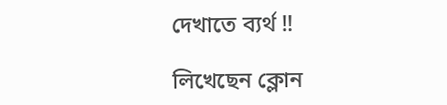দেখাতে ব্যর্থ ‼

লিখেছেন ক্লোন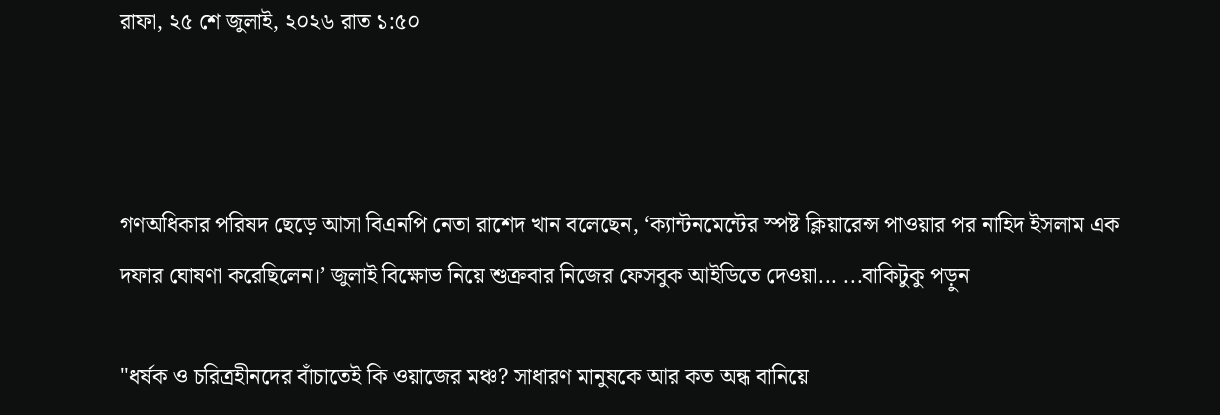রাফা, ২৫ শে জুলাই, ২০২৬ রাত ১:৫০



গণঅধিকার পরিষদ ছেড়ে আসা বিএনপি নেতা রাশেদ খান বলেছেন, ‘ক্যান্টনমেন্টের স্পষ্ট ক্লিয়ারেন্স পাওয়ার পর নাহিদ ইসলাম এক দফার ঘোষণা করেছিলেন।’ জুলাই বিক্ষোভ নিয়ে শুক্রবার নিজের ফেসবুক আইডিতে দেওয়া... ...বাকিটুকু পড়ুন

"ধর্ষক ও চরিত্রহীনদের বাঁচাতেই কি ওয়াজের মঞ্চ? সাধারণ মানুষকে আর কত অন্ধ বানিয়ে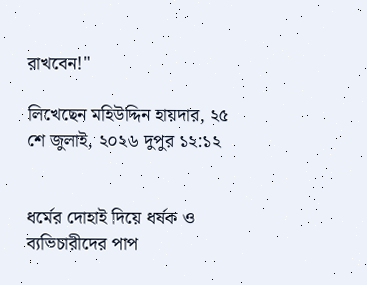রাখবেন!"

লিখেছেন মহিউদ্দিন হায়দার, ২৫ শে জুলাই, ২০২৬ দুপুর ১২:১২


ধর্মের দোহাই দিয়ে ধর্ষক ও ব্যভিচারীদের পাপ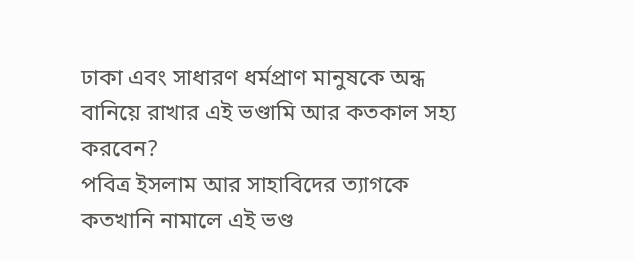ঢাকা এবং সাধারণ ধর্মপ্রাণ মানুষকে অন্ধ বানিয়ে রাখার এই ভণ্ডামি আর কতকাল সহ্য করবেন?
পবিত্র ইসলাম আর সাহাবিদের ত্যাগকে কতখানি নামালে এই ভণ্ড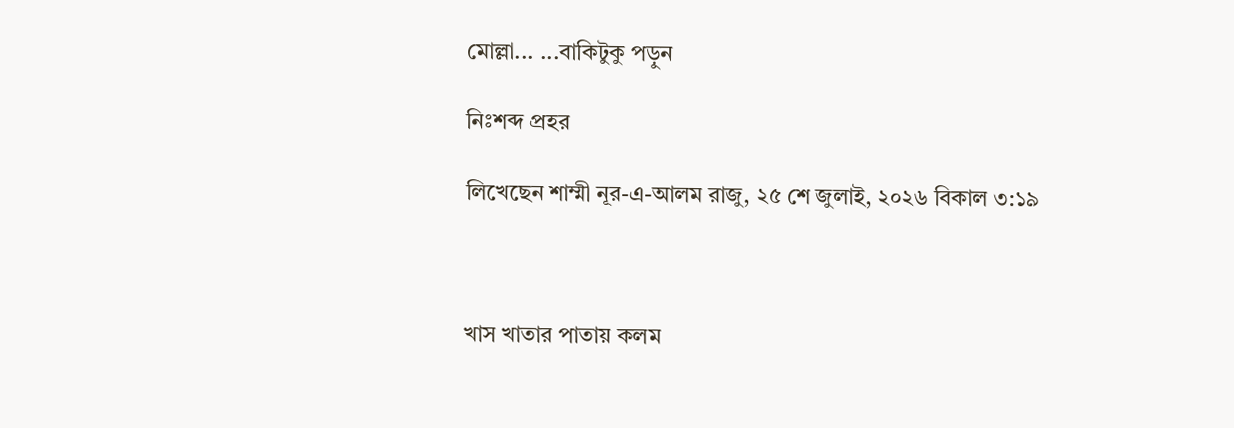মোল্লা... ...বাকিটুকু পড়ুন

নিঃশব্দ প্রহর

লিখেছেন শাম্মী নূর-এ-আলম রাজু, ২৫ শে জুলাই, ২০২৬ বিকাল ৩:১৯



খাস খাতার পাতায় কলম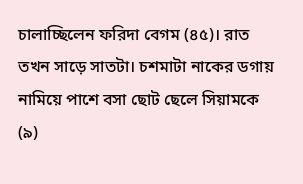চালাচ্ছিলেন ফরিদা বেগম (৪৫)। রাত তখন সাড়ে সাতটা। চশমাটা নাকের ডগায় নামিয়ে পাশে বসা ছোট ছেলে সিয়ামকে (৯)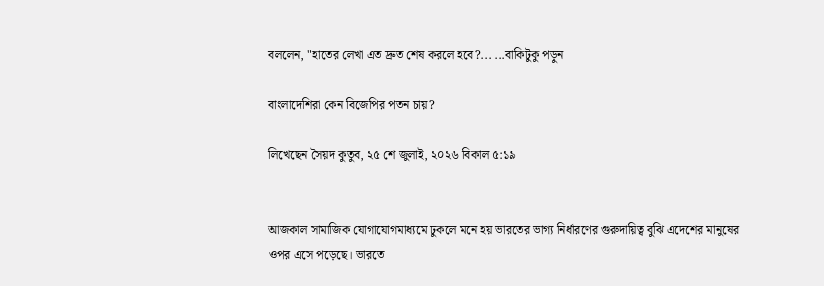বললেন, "হাতের লেখা এত দ্রুত শেষ করলে হবে?... ...বাকিটুকু পড়ুন

বাংলাদেশিরা কেন বিজেপির পতন চায়?

লিখেছেন সৈয়দ কুতুব, ২৫ শে জুলাই, ২০২৬ বিকাল ৫:১৯


আজকাল সামাজিক যোগাযোগমাধ্যমে ঢুকলে মনে হয় ভারতের ভাগ্য নির্ধারণের গুরুদায়িত্ব বুঝি এদেশের মানুষের ওপর এসে পড়েছে। ভারতে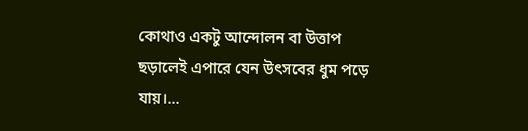কোথাও একটু আন্দোলন বা উত্তাপ ছড়ালেই এপারে যেন উৎসবের ধুম পড়ে যায়।...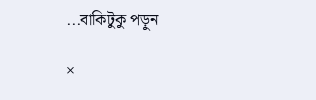...বাকিটুকু পড়ুন

×